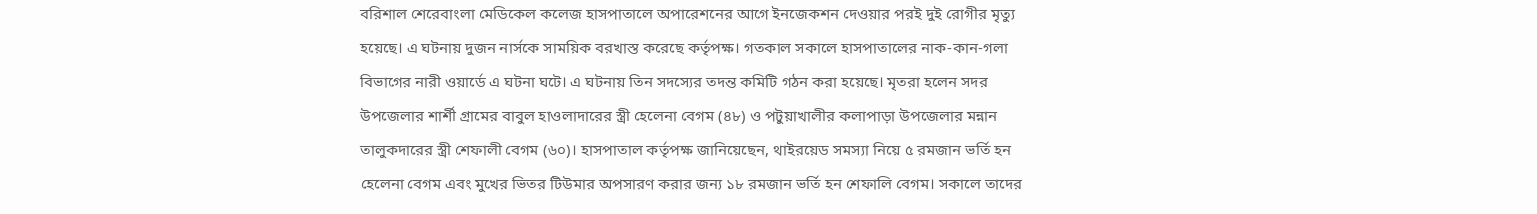বরিশাল শেরেবাংলা মেডিকেল কলেজ হাসপাতালে অপারেশনের আগে ইনজেকশন দেওয়ার পরই দুই রোগীর মৃত্যু হয়েছে। এ ঘটনায় দুজন নার্সকে সাময়িক বরখাস্ত করেছে কর্তৃপক্ষ। গতকাল সকালে হাসপাতালের নাক-কান-গলা বিভাগের নারী ওয়ার্ডে এ ঘটনা ঘটে। এ ঘটনায় তিন সদস্যের তদন্ত কমিটি গঠন করা হয়েছে। মৃতরা হলেন সদর উপজেলার শার্শী গ্রামের বাবুল হাওলাদারের স্ত্রী হেলেনা বেগম (৪৮) ও পটুয়াখালীর কলাপাড়া উপজেলার মন্নান তালুকদারের স্ত্রী শেফালী বেগম (৬০)। হাসপাতাল কর্তৃপক্ষ জানিয়েছেন, থাইরয়েড সমস্যা নিয়ে ৫ রমজান ভর্তি হন হেলেনা বেগম এবং মুখের ভিতর টিউমার অপসারণ করার জন্য ১৮ রমজান ভর্তি হন শেফালি বেগম। সকালে তাদের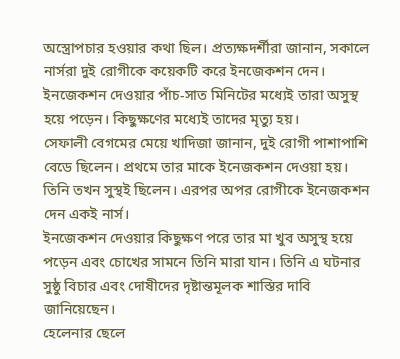অস্ত্রোপচার হওয়ার কথা ছিল। প্রত্যক্ষদর্শীরা জানান, সকালে নার্সরা দুই রোগীকে কয়েকটি করে ইনজেকশন দেন। ইনজেকশন দেওয়ার পাঁচ-সাত মিনিটের মধ্যেই তারা অসুস্থ হয়ে পড়েন। কিছুক্ষণের মধ্যেই তাদের মৃত্যু হয়।
সেফালী বেগমের মেয়ে খাদিজা জানান, দুই রোগী পাশাপাশি বেডে ছিলেন। প্রথমে তার মাকে ইনেজকশন দেওয়া হয়। তিনি তখন সুস্থই ছিলেন। এরপর অপর রোগীকে ইনেজকশন দেন একই নার্স।
ইনজেকশন দেওয়ার কিছুক্ষণ পরে তার মা খুব অসুস্থ হয়ে পড়েন এবং চোখের সামনে তিনি মারা যান। তিনি এ ঘটনার সুষ্ঠু বিচার এবং দোষীদের দৃষ্টান্তমূলক শাস্তির দাবি জানিয়েছেন।
হেলেনার ছেলে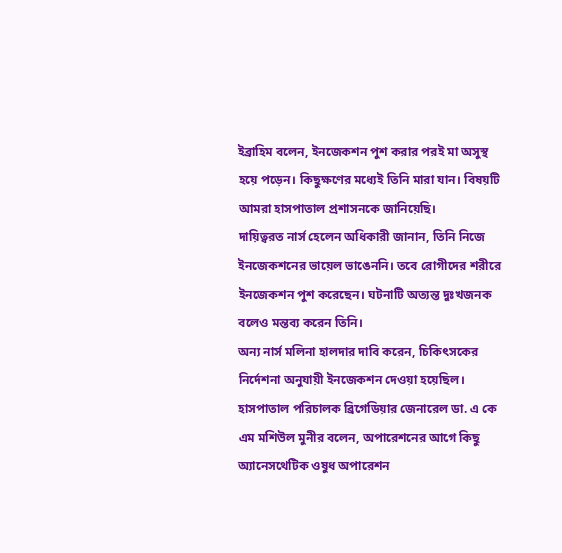ইব্রাহিম বলেন, ইনজেকশন পুশ করার পরই মা অসুস্থ হয়ে পড়েন। কিছুক্ষণের মধ্যেই তিনি মারা যান। বিষয়টি আমরা হাসপাতাল প্রশাসনকে জানিয়েছি।
দায়িত্বরত নার্স হেলেন অধিকারী জানান, তিনি নিজে ইনজেকশনের ভায়েল ভাঙেননি। তবে রোগীদের শরীরে ইনজেকশন পুশ করেছেন। ঘটনাটি অত্যন্ত দুঃখজনক বলেও মন্তব্য করেন তিনি।
অন্য নার্স মলিনা হালদার দাবি করেন, চিকিৎসকের নির্দেশনা অনুযায়ী ইনজেকশন দেওয়া হয়েছিল।
হাসপাতাল পরিচালক ব্রিগেডিয়ার জেনারেল ডা. এ কে এম মশিউল মুনীর বলেন, অপারেশনের আগে কিছু অ্যানেসথেটিক ওষুধ অপারেশন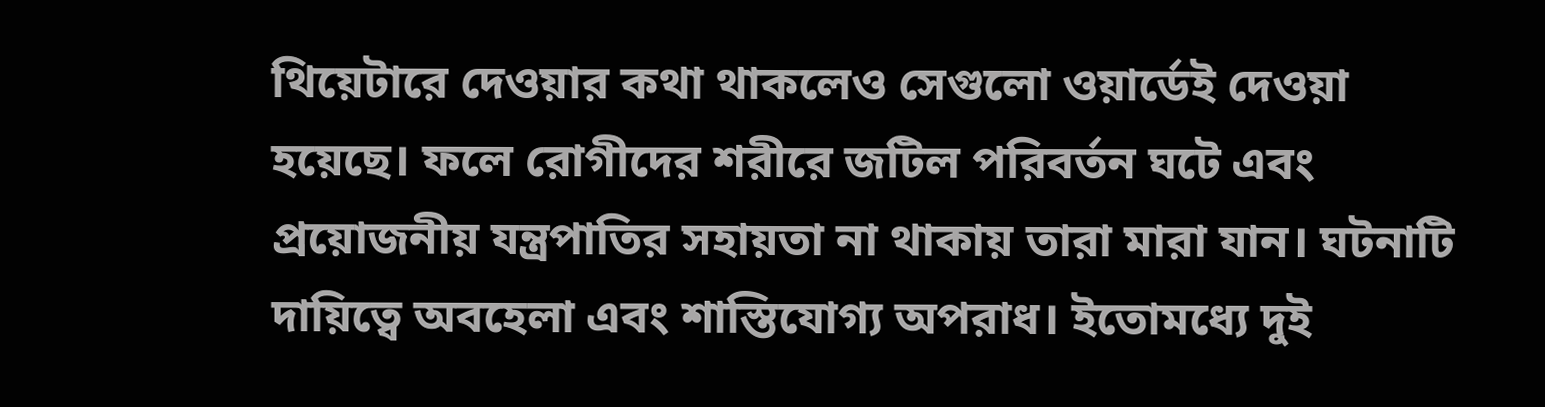থিয়েটারে দেওয়ার কথা থাকলেও সেগুলো ওয়ার্ডেই দেওয়া হয়েছে। ফলে রোগীদের শরীরে জটিল পরিবর্তন ঘটে এবং প্রয়োজনীয় যন্ত্রপাতির সহায়তা না থাকায় তারা মারা যান। ঘটনাটি দায়িত্বে অবহেলা এবং শাস্তিযোগ্য অপরাধ। ইতোমধ্যে দুই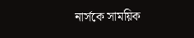নার্সকে সাময়িক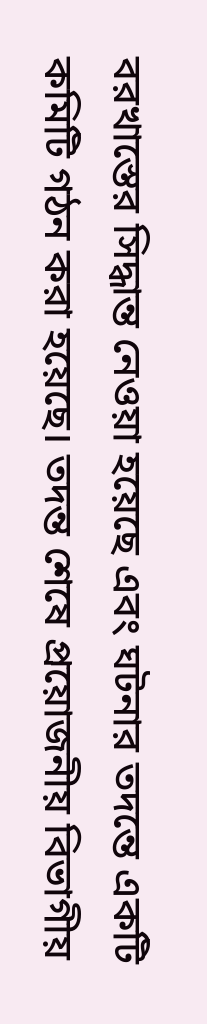বরখাস্তের সিদ্ধান্ত নেওয়া হয়েছে এবং ঘটনার তদন্তে একটি কমিটি গঠন করা হয়েছে। তদন্ত শেষে প্রয়োজনীয় বিভাগীয়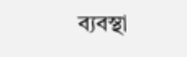ব্যবস্থা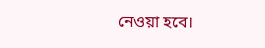নেওয়া হবে।